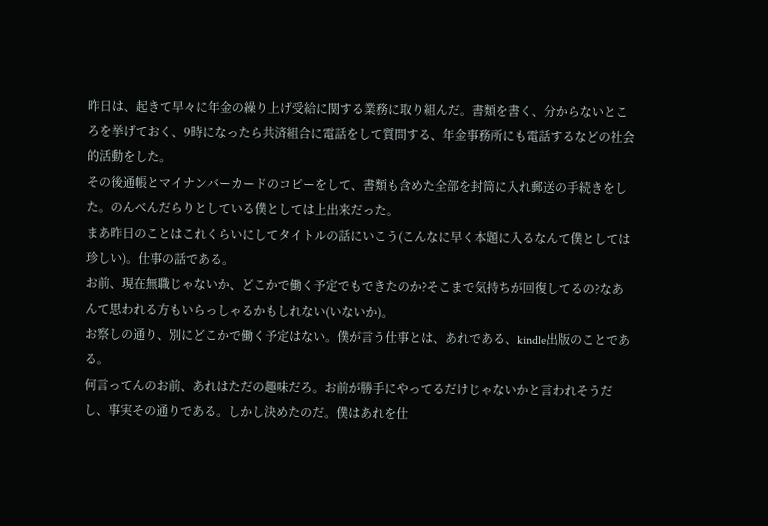昨日は、起きて早々に年金の繰り上げ受給に関する業務に取り組んだ。書類を書く、分からないところを挙げておく、9時になったら共済組合に電話をして質問する、年金事務所にも電話するなどの社会的活動をした。
その後通帳とマイナンバーカードのコピーをして、書類も含めた全部を封筒に入れ郵送の手続きをした。のんべんだらりとしている僕としては上出来だった。
まあ昨日のことはこれくらいにしてタイトルの話にいこう(こんなに早く本題に入るなんて僕としては珍しい)。仕事の話である。
お前、現在無職じゃないか、どこかで働く予定でもできたのか?そこまで気持ちが回復してるの?なあんて思われる方もいらっしゃるかもしれない(いないか)。
お察しの通り、別にどこかで働く予定はない。僕が言う仕事とは、あれである、kindle出版のことである。
何言ってんのお前、あれはただの趣味だろ。お前が勝手にやってるだけじゃないかと言われそうだし、事実その通りである。しかし決めたのだ。僕はあれを仕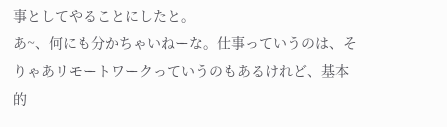事としてやることにしたと。
あ~、何にも分かちゃいねーな。仕事っていうのは、そりゃあリモートワークっていうのもあるけれど、基本的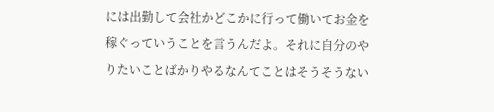には出勤して会社かどこかに行って働いてお金を稼ぐっていうことを言うんだよ。それに自分のやりたいことばかりやるなんてことはそうそうない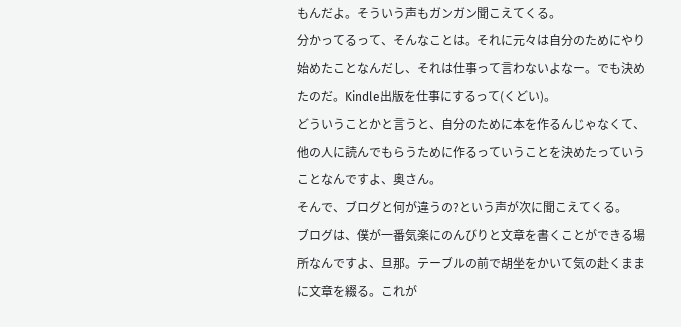もんだよ。そういう声もガンガン聞こえてくる。
分かってるって、そんなことは。それに元々は自分のためにやり始めたことなんだし、それは仕事って言わないよなー。でも決めたのだ。Kindle出版を仕事にするって(くどい)。
どういうことかと言うと、自分のために本を作るんじゃなくて、他の人に読んでもらうために作るっていうことを決めたっていうことなんですよ、奥さん。
そんで、ブログと何が違うの?という声が次に聞こえてくる。
ブログは、僕が一番気楽にのんびりと文章を書くことができる場所なんですよ、旦那。テーブルの前で胡坐をかいて気の赴くままに文章を綴る。これが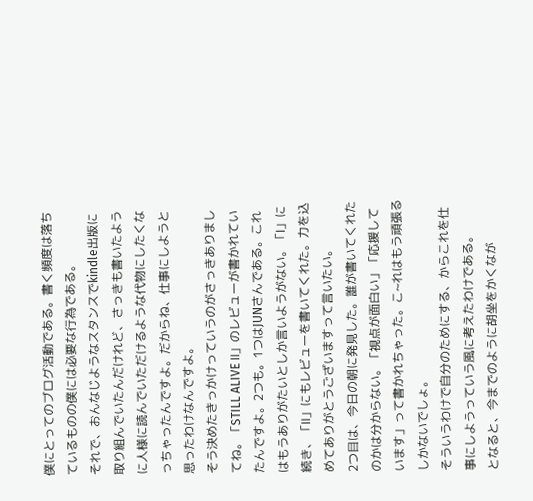僕にとってのブログ活動である。書く頻度は落ちているものの僕には必要な行為である。
それで、おんなじようなスタンスでkindle出版に取り組んでいたんだけれど、さっきも書いたように人様に読んでいただけるような代物にしたくなっちゃったんですよ。だからね、仕事にしようと思ったわけなんですよ。
そう決めたきっかけっていうのがさっきありましてね。「STILL ALIVE Ⅱ」のレビューが書かれていたんですよ。2つも。1つはJUNさんである。これはもうありがたいとしか言いようがない。「Ⅰ」に続き、「Ⅱ」にもレビューを書いてくれた。力を込めてありがとうございますって言いたい。
2つ目は、今日の朝に発見した。誰が書いてくれたのかは分からない。「視点が面白い」「応援しています」って書かれちゃった。こ~れはもう頑張るしかないでしょ。
そういうわけで自分のためにする、からこれを仕事にしようっていう風に考えたわけである。
となると、今までのように胡坐をかくなが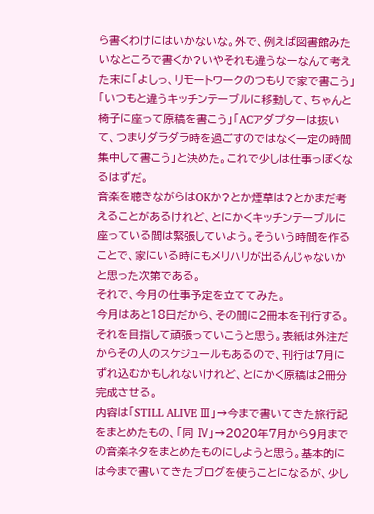ら書くわけにはいかないな。外で、例えば図書館みたいなところで書くか?いやそれも違うなーなんて考えた末に「よしっ、リモートワークのつもりで家で書こう」「いつもと違うキッチンテーブルに移動して、ちゃんと椅子に座って原稿を書こう」「ACアダプターは抜いて、つまりダラダラ時を過ごすのではなく一定の時間集中して書こう」と決めた。これで少しは仕事っぽくなるはずだ。
音楽を聴きながらはOKか?とか煙草は?とかまだ考えることがあるけれど、とにかくキッチンテーブルに座っている間は緊張していよう。そういう時間を作ることで、家にいる時にもメリハリが出るんじゃないかと思った次第である。
それで、今月の仕事予定を立ててみた。
今月はあと18日だから、その間に2冊本を刊行する。それを目指して頑張っていこうと思う。表紙は外注だからその人のスケジュールもあるので、刊行は7月にずれ込むかもしれないけれど、とにかく原稿は2冊分完成させる。
内容は「STILL ALIVE Ⅲ」→今まで書いてきた旅行記をまとめたもの、「同 Ⅳ」→2020年7月から9月までの音楽ネタをまとめたものにしようと思う。基本的には今まで書いてきたブログを使うことになるが、少し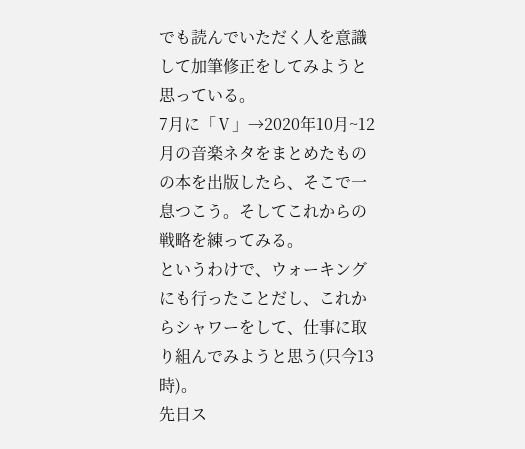でも読んでいただく人を意識して加筆修正をしてみようと思っている。
7月に「Ⅴ」→2020年10月~12月の音楽ネタをまとめたものの本を出版したら、そこで一息つこう。そしてこれからの戦略を練ってみる。
というわけで、ウォーキングにも行ったことだし、これからシャワーをして、仕事に取り組んでみようと思う(只今13時)。
先日ス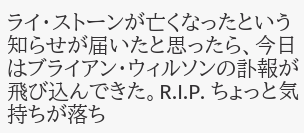ライ・ストーンが亡くなったという知らせが届いたと思ったら、今日はブライアン・ウィルソンの訃報が飛び込んできた。R.I.P. ちょっと気持ちが落ち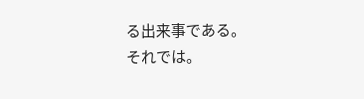る出来事である。
それでは。